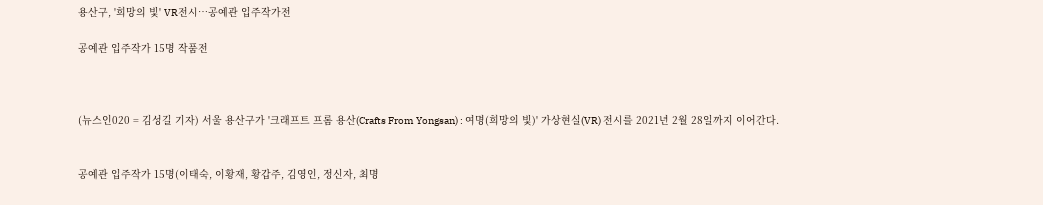용산구, '희망의 빛' VR전시…공예관 입주작가전

공예관 입주작가 15명 작품전



(뉴스인020 = 김성길 기자) 서울 용산구가 '크래프트 프롬 용산(Crafts From Yongsan) : 여명(희망의 빛)' 가상현실(VR) 전시를 2021년 2월 28일까지 이어간다.


공예관 입주작가 15명(이태숙, 이황재, 황갑주, 김영인, 정신자, 최명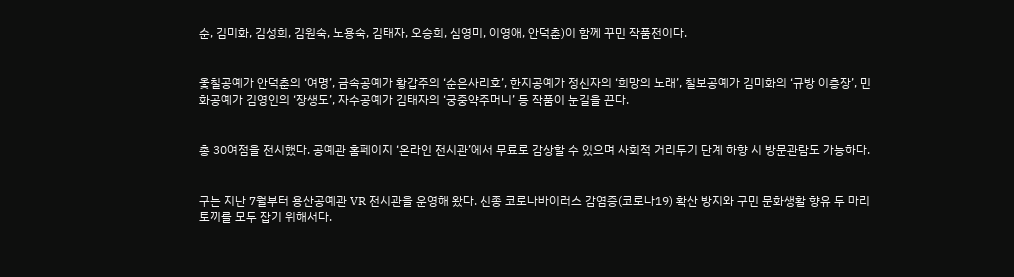순, 김미화, 김성희, 김원숙, 노용숙, 김태자, 오승희, 심영미, 이영애, 안덕춘)이 함께 꾸민 작품전이다.


옻칠공예가 안덕춘의 ‘여명’, 금속공예가 황갑주의 ‘순은사리호’, 한지공예가 정신자의 ‘희망의 노래’, 칠보공예가 김미화의 ‘규방 이층장’, 민화공예가 김영인의 ‘장생도’, 자수공예가 김태자의 ‘궁중약주머니’ 등 작품이 눈길을 끈다.


총 30여점을 전시했다. 공예관 홈페이지 ‘온라인 전시관’에서 무료로 감상할 수 있으며 사회적 거리두기 단계 하향 시 방문관람도 가능하다.


구는 지난 7월부터 용산공예관 VR 전시관을 운영해 왔다. 신종 코로나바이러스 감염증(코로나19) 확산 방지와 구민 문화생활 향유 두 마리 토끼를 모두 잡기 위해서다.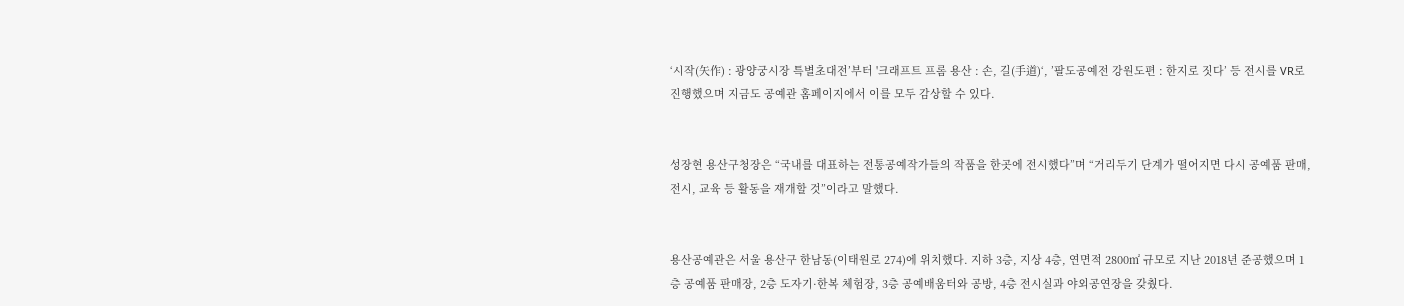‘시작(矢作) : 광양궁시장 특별초대전’부터 '크래프트 프롬 용산 : 손, 길(手道)‘, ’팔도공예전 강원도편 : 한지로 짓다’ 등 전시를 VR로 진행했으며 지금도 공예관 홈페이지에서 이를 모두 감상할 수 있다.


성장현 용산구청장은 “국내를 대표하는 전통공예작가들의 작품을 한곳에 전시했다”며 “거리두기 단계가 떨어지면 다시 공예품 판매, 전시, 교육 등 활동을 재개할 것”이라고 말했다.


용산공예관은 서울 용산구 한남동(이태원로 274)에 위치했다. 지하 3층, 지상 4층, 연면적 2800㎡ 규모로 지난 2018년 준공했으며 1층 공예품 판매장, 2층 도자기·한복 체험장, 3층 공예배움터와 공방, 4층 전시실과 야외공연장을 갖췄다.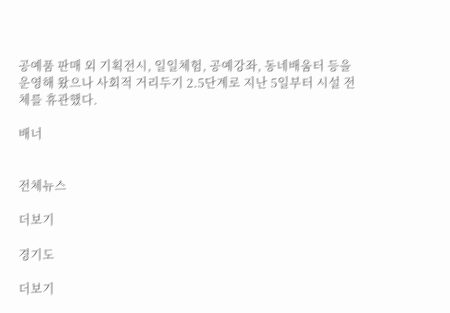공예품 판매 외 기획전시, 일일체험, 공예강좌, 동네배움터 등을 운영해 왔으나 사회적 거리두기 2.5단계로 지난 5일부터 시설 전체를 휴관했다.

배너


전체뉴스

더보기

경기도

더보기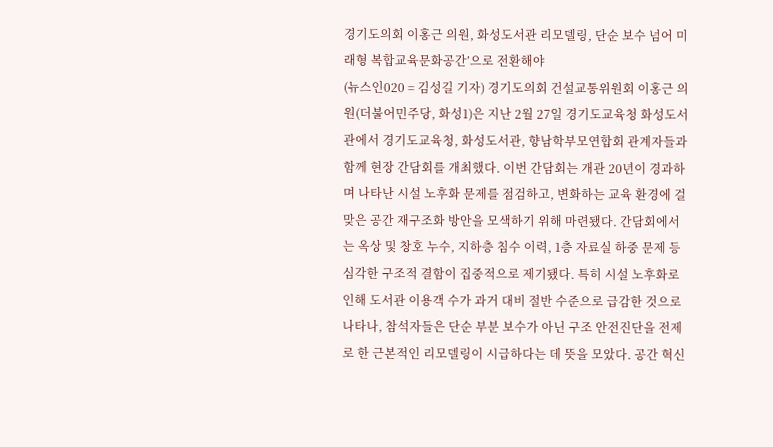경기도의회 이홍근 의원, 화성도서관 리모델링, 단순 보수 넘어 미래형 복합교육문화공간’으로 전환해야
(뉴스인020 = 김성길 기자) 경기도의회 건설교통위원회 이홍근 의원(더불어민주당, 화성1)은 지난 2월 27일 경기도교육청 화성도서관에서 경기도교육청, 화성도서관, 향남학부모연합회 관계자들과 함께 현장 간담회를 개최했다. 이번 간담회는 개관 20년이 경과하며 나타난 시설 노후화 문제를 점검하고, 변화하는 교육 환경에 걸맞은 공간 재구조화 방안을 모색하기 위해 마련됐다. 간담회에서는 옥상 및 창호 누수, 지하층 침수 이력, 1층 자료실 하중 문제 등 심각한 구조적 결함이 집중적으로 제기됐다. 특히 시설 노후화로 인해 도서관 이용객 수가 과거 대비 절반 수준으로 급감한 것으로 나타나, 참석자들은 단순 부분 보수가 아닌 구조 안전진단을 전제로 한 근본적인 리모델링이 시급하다는 데 뜻을 모았다. 공간 혁신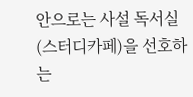안으로는 사설 독서실(스터디카페)을 선호하는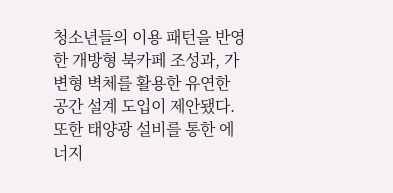청소년들의 이용 패턴을 반영한 개방형 북카페 조성과, 가변형 벽체를 활용한 유연한 공간 설계 도입이 제안됐다. 또한 태양광 설비를 통한 에너지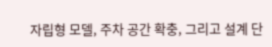자립형 모델, 주차 공간 확충, 그리고 설계 단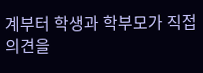계부터 학생과 학부모가 직접 의견을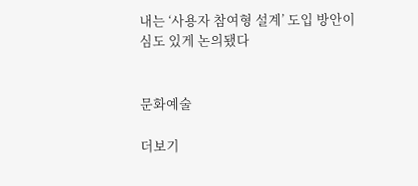내는 ‘사용자 참여형 설계’ 도입 방안이 심도 있게 논의됐다


문화예술

더보기